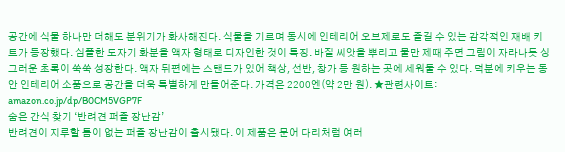공간에 식물 하나만 더해도 분위기가 화사해진다. 식물을 기르며 동시에 인테리어 오브제로도 즐길 수 있는 감각적인 재배 키트가 등장했다. 심플한 도자기 화분을 액자 형태로 디자인한 것이 특징. 바질 씨앗을 뿌리고 물만 제때 주면 그림이 자라나듯 싱그러운 초록이 쑥쑥 성장한다. 액자 뒤편에는 스탠드가 있어 책상, 선반, 창가 등 원하는 곳에 세워둘 수 있다. 덕분에 키우는 동안 인테리어 소품으로 공간을 더욱 특별하게 만들어준다. 가격은 2200엔(약 2만 원). ★관련사이트: amazon.co.jp/dp/B0CM5VGP7F
숨은 간식 찾기 ‘반려견 퍼즐 장난감’
반려견이 지루할 틈이 없는 퍼즐 장난감이 출시됐다. 이 제품은 문어 다리처럼 여러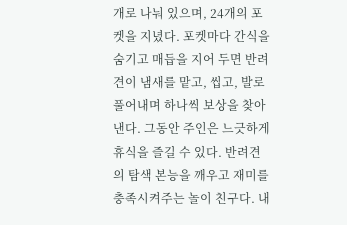개로 나눠 있으며, 24개의 포켓을 지녔다. 포켓마다 간식을 숨기고 매듭을 지어 두면 반려견이 냄새를 맡고, 씹고, 발로 풀어내며 하나씩 보상을 찾아낸다. 그동안 주인은 느긋하게 휴식을 즐길 수 있다. 반려견의 탐색 본능을 깨우고 재미를 충족시켜주는 놀이 친구다. 내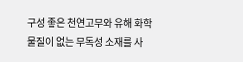구성 좋은 천연고무와 유해 화학물질이 없는 무독성 소재를 사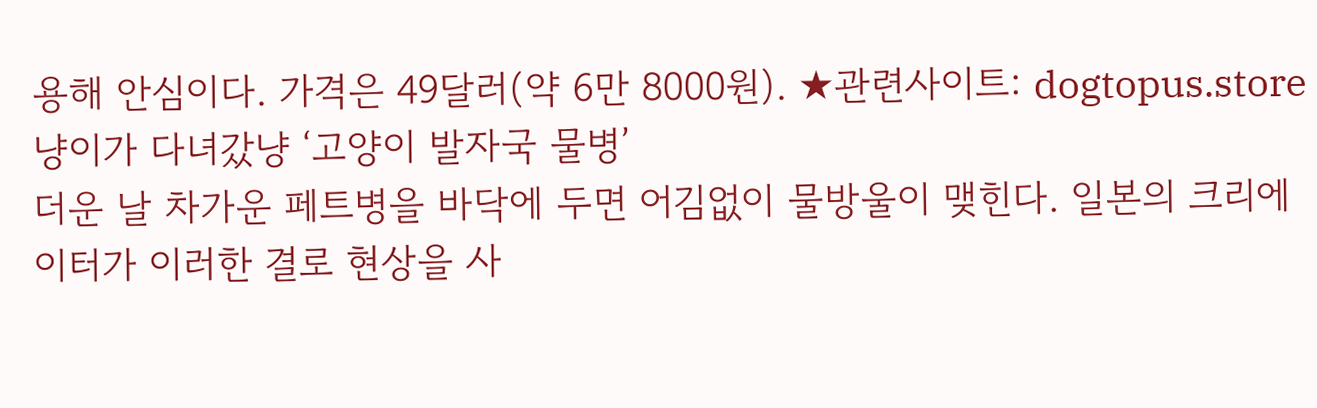용해 안심이다. 가격은 49달러(약 6만 8000원). ★관련사이트: dogtopus.store
냥이가 다녀갔냥 ‘고양이 발자국 물병’
더운 날 차가운 페트병을 바닥에 두면 어김없이 물방울이 맺힌다. 일본의 크리에이터가 이러한 결로 현상을 사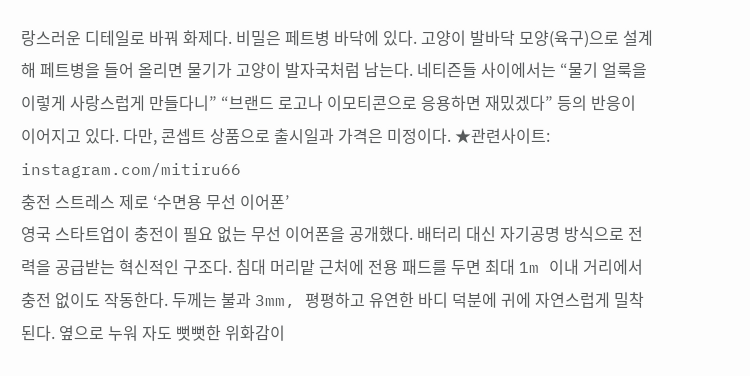랑스러운 디테일로 바꿔 화제다. 비밀은 페트병 바닥에 있다. 고양이 발바닥 모양(육구)으로 설계해 페트병을 들어 올리면 물기가 고양이 발자국처럼 남는다. 네티즌들 사이에서는 “물기 얼룩을 이렇게 사랑스럽게 만들다니” “브랜드 로고나 이모티콘으로 응용하면 재밌겠다” 등의 반응이 이어지고 있다. 다만, 콘셉트 상품으로 출시일과 가격은 미정이다. ★관련사이트: instagram.com/mitiru66
충전 스트레스 제로 ‘수면용 무선 이어폰’
영국 스타트업이 충전이 필요 없는 무선 이어폰을 공개했다. 배터리 대신 자기공명 방식으로 전력을 공급받는 혁신적인 구조다. 침대 머리맡 근처에 전용 패드를 두면 최대 1m 이내 거리에서 충전 없이도 작동한다. 두께는 불과 3mm, 평평하고 유연한 바디 덕분에 귀에 자연스럽게 밀착된다. 옆으로 누워 자도 뻣뻣한 위화감이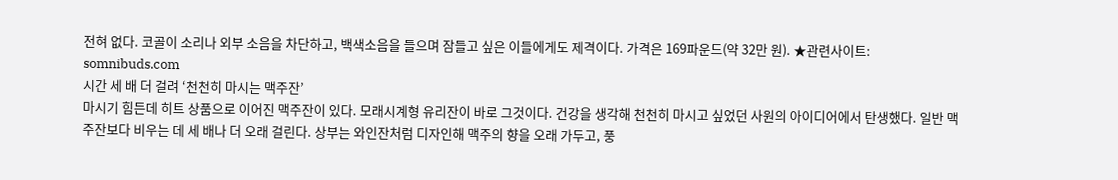전혀 없다. 코골이 소리나 외부 소음을 차단하고, 백색소음을 들으며 잠들고 싶은 이들에게도 제격이다. 가격은 169파운드(약 32만 원). ★관련사이트: somnibuds.com
시간 세 배 더 걸려 ‘천천히 마시는 맥주잔’
마시기 힘든데 히트 상품으로 이어진 맥주잔이 있다. 모래시계형 유리잔이 바로 그것이다. 건강을 생각해 천천히 마시고 싶었던 사원의 아이디어에서 탄생했다. 일반 맥주잔보다 비우는 데 세 배나 더 오래 걸린다. 상부는 와인잔처럼 디자인해 맥주의 향을 오래 가두고, 풍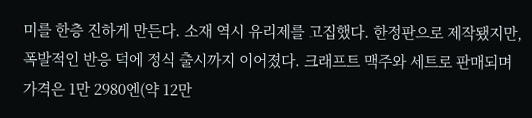미를 한층 진하게 만든다. 소재 역시 유리제를 고집했다. 한정판으로 제작됐지만, 폭발적인 반응 덕에 정식 출시까지 이어졌다. 크래프트 맥주와 세트로 판매되며 가격은 1만 2980엔(약 12만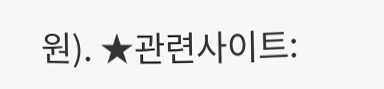원). ★관련사이트: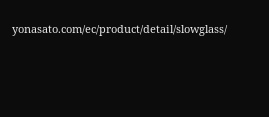yonasato.com/ec/product/detail/slowglass/